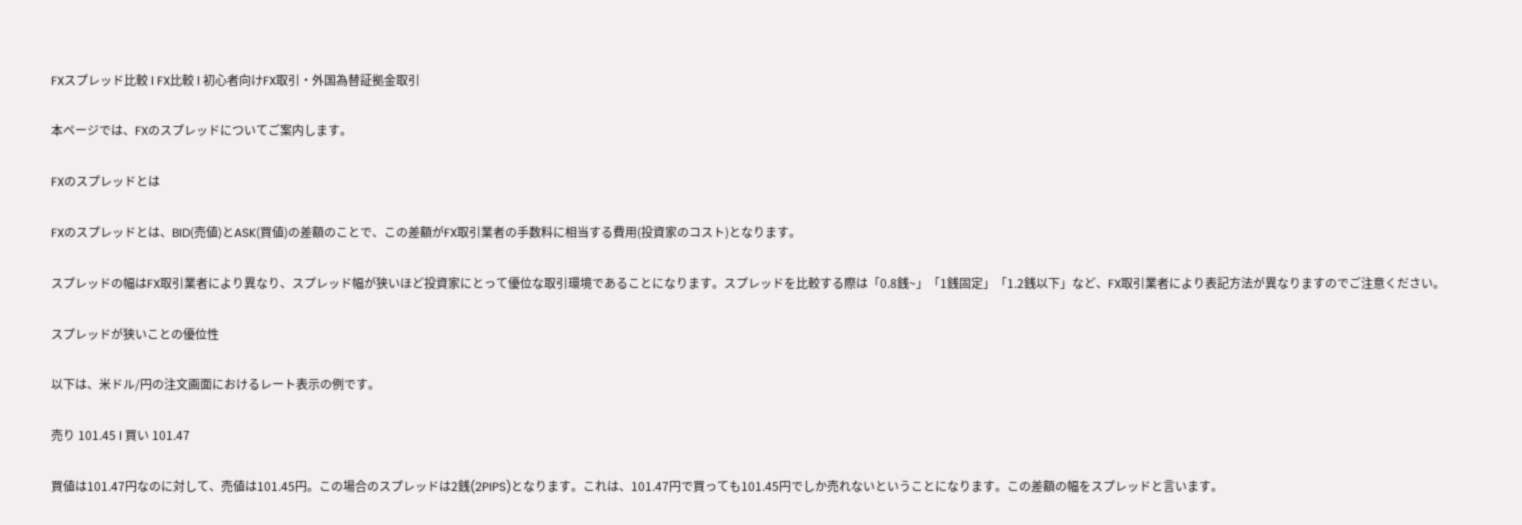FXスプレッド比較 l FX比較 l 初心者向けFX取引・外国為替証拠金取引

本ページでは、FXのスプレッドについてご案内します。

FXのスプレッドとは

FXのスプレッドとは、BID(売値)とASK(買値)の差額のことで、この差額がFX取引業者の手数料に相当する費用(投資家のコスト)となります。

スプレッドの幅はFX取引業者により異なり、スプレッド幅が狭いほど投資家にとって優位な取引環境であることになります。スプレッドを比較する際は「0.8銭~」「1銭固定」「1.2銭以下」など、FX取引業者により表記方法が異なりますのでご注意ください。

スプレッドが狭いことの優位性

以下は、米ドル/円の注文画面におけるレート表示の例です。

売り 101.45 l 買い 101.47

買値は101.47円なのに対して、売値は101.45円。この場合のスプレッドは2銭(2PIPS)となります。これは、101.47円で買っても101.45円でしか売れないということになります。この差額の幅をスプレッドと言います。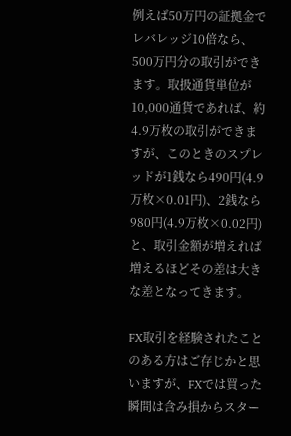例えば50万円の証拠金でレバレッジ10倍なら、500万円分の取引ができます。取扱通貨単位が10,000通貨であれば、約4.9万枚の取引ができますが、このときのスプレッドが1銭なら490円(4.9万枚×0.01円)、2銭なら980円(4.9万枚×0.02円)と、取引金額が増えれば増えるほどその差は大きな差となってきます。

FX取引を経験されたことのある方はご存じかと思いますが、FXでは買った瞬間は含み損からスター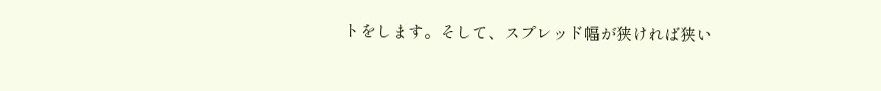トをします。そして、スプレッド幅が狭ければ狭い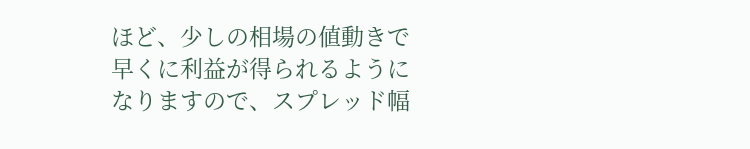ほど、少しの相場の値動きで早くに利益が得られるようになりますので、スプレッド幅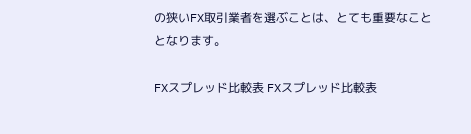の狭いFX取引業者を選ぶことは、とても重要なこととなります。

FXスプレッド比較表 FXスプレッド比較表